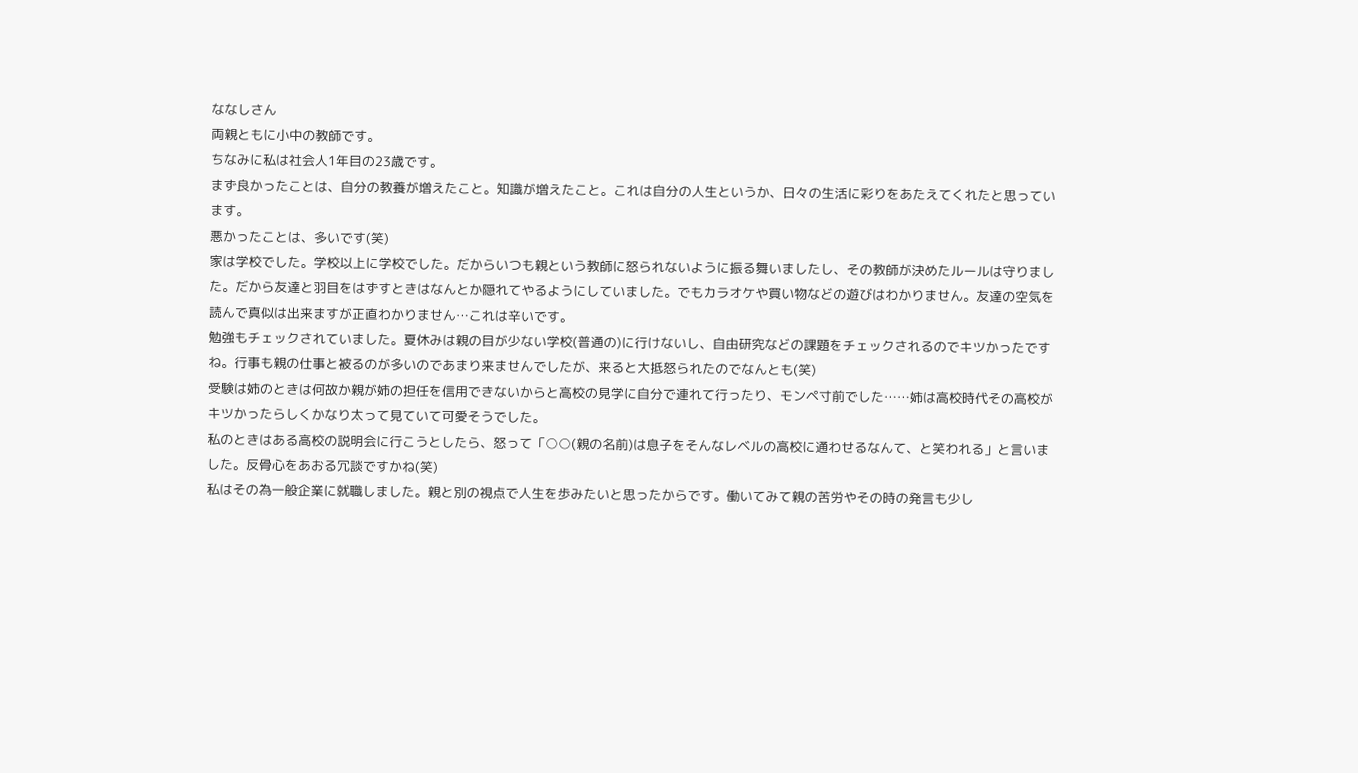ななしさん
両親ともに小中の教師です。
ちなみに私は社会人1年目の23歳です。
まず良かったことは、自分の教養が増えたこと。知識が増えたこと。これは自分の人生というか、日々の生活に彩りをあたえてくれたと思っています。
悪かったことは、多いです(笑)
家は学校でした。学校以上に学校でした。だからいつも親という教師に怒られないように振る舞いましたし、その教師が決めたルールは守りました。だから友達と羽目をはずすときはなんとか隠れてやるようにしていました。でもカラオケや買い物などの遊びはわかりません。友達の空気を読んで真似は出来ますが正直わかりません…これは辛いです。
勉強もチェックされていました。夏休みは親の目が少ない学校(普通の)に行けないし、自由研究などの課題をチェックされるのでキツかったですね。行事も親の仕事と被るのが多いのであまり来ませんでしたが、来ると大抵怒られたのでなんとも(笑)
受験は姉のときは何故か親が姉の担任を信用できないからと高校の見学に自分で連れて行ったり、モンペ寸前でした……姉は高校時代その高校がキツかったらしくかなり太って見ていて可愛そうでした。
私のときはある高校の説明会に行こうとしたら、怒って「○○(親の名前)は息子をそんなレベルの高校に通わせるなんて、と笑われる」と言いました。反骨心をあおる冗談ですかね(笑)
私はその為一般企業に就職しました。親と別の視点で人生を歩みたいと思ったからです。働いてみて親の苦労やその時の発言も少し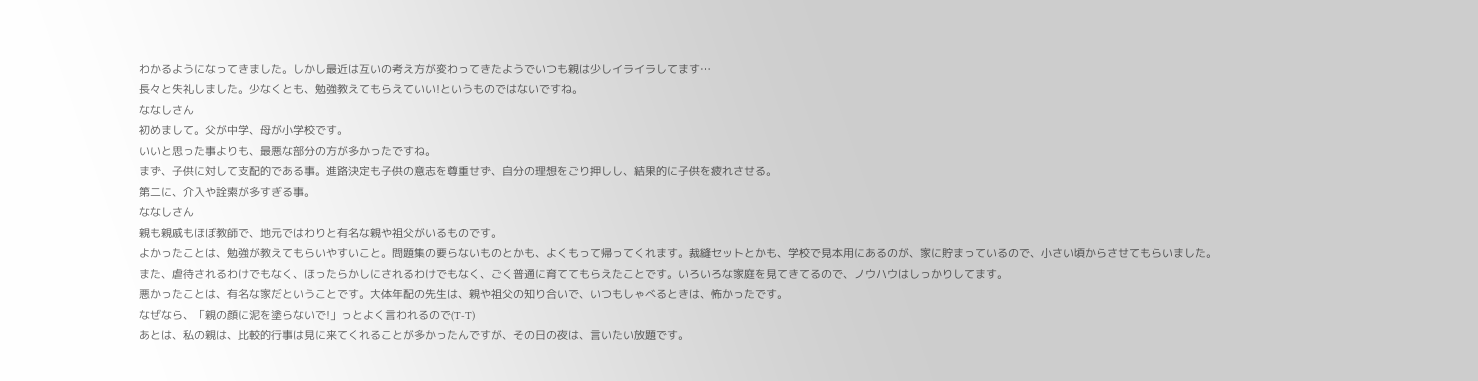わかるようになってきました。しかし最近は互いの考え方が変わってきたようでいつも親は少しイライラしてます…
長々と失礼しました。少なくとも、勉強教えてもらえていい!というものではないですね。
ななしさん
初めまして。父が中学、母が小学校です。
いいと思った事よりも、最悪な部分の方が多かったですね。
まず、子供に対して支配的である事。進路決定も子供の意志を尊重せず、自分の理想をごり押しし、結果的に子供を疲れさせる。
第二に、介入や詮索が多すぎる事。
ななしさん
親も親戚もほぼ教師で、地元ではわりと有名な親や祖父がいるものです。
よかったことは、勉強が教えてもらいやすいこと。問題集の要らないものとかも、よくもって帰ってくれます。裁縫セットとかも、学校で見本用にあるのが、家に貯まっているので、小さい頃からさせてもらいました。
また、虐待されるわけでもなく、ほったらかしにされるわけでもなく、ごく普通に育ててもらえたことです。いろいろな家庭を見てきてるので、ノウハウはしっかりしてます。
悪かったことは、有名な家だということです。大体年配の先生は、親や祖父の知り合いで、いつもしゃべるときは、怖かったです。
なぜなら、「親の顔に泥を塗らないで!」っとよく言われるので(T-T)
あとは、私の親は、比較的行事は見に来てくれることが多かったんですが、その日の夜は、言いたい放題です。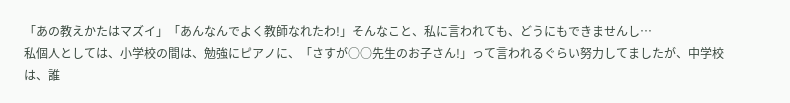「あの教えかたはマズイ」「あんなんでよく教師なれたわ!」そんなこと、私に言われても、どうにもできませんし…
私個人としては、小学校の間は、勉強にピアノに、「さすが○○先生のお子さん!」って言われるぐらい努力してましたが、中学校は、誰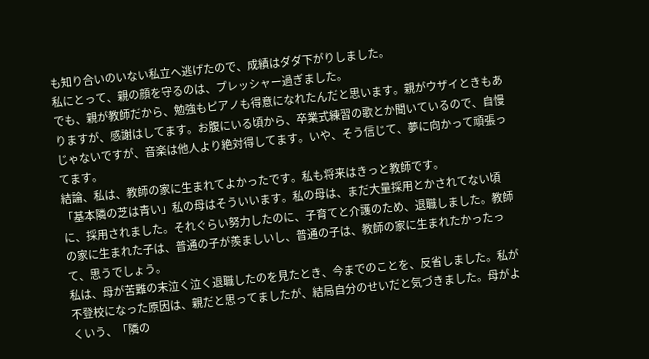も知り合いのいない私立へ逃げたので、成績はダダ下がりしました。
私にとって、親の顔を守るのは、プレッシャー過ぎました。
でも、親が教師だから、勉強もピアノも得意になれたんだと思います。親がウザイときもありますが、感謝はしてます。お腹にいる頃から、卒業式練習の歌とか聞いているので、自慢じゃないですが、音楽は他人より絶対得してます。いや、そう信じて、夢に向かって頑張ってます。
結論、私は、教師の家に生まれてよかったです。私も将来はきっと教師です。
「基本隣の芝は青い」私の母はそういいます。私の母は、まだ大量採用とかされてない頃に、採用されました。それぐらい努力したのに、子育てと介護のため、退職しました。教師の家に生まれた子は、普通の子が羨ましいし、普通の子は、教師の家に生まれたかったって、思うでしょう。
私は、母が苦難の末泣く泣く退職したのを見たとき、今までのことを、反省しました。私が不登校になった原因は、親だと思ってましたが、結局自分のせいだと気づきました。母がよくいう、「隣の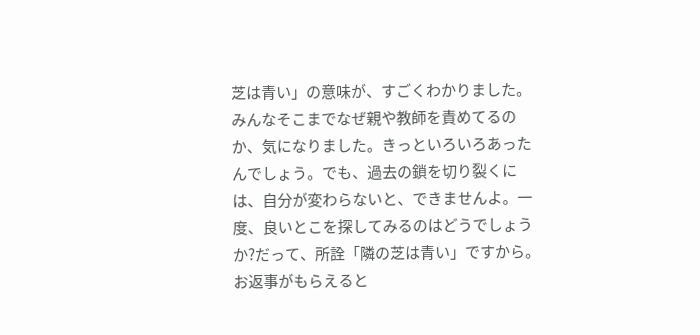芝は青い」の意味が、すごくわかりました。みんなそこまでなぜ親や教師を責めてるのか、気になりました。きっといろいろあったんでしょう。でも、過去の鎖を切り裂くには、自分が変わらないと、できませんよ。一度、良いとこを探してみるのはどうでしょうか?だって、所詮「隣の芝は青い」ですから。
お返事がもらえると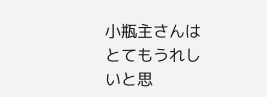小瓶主さんはとてもうれしいと思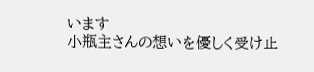います
小瓶主さんの想いを優しく受け止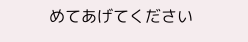めてあげてください